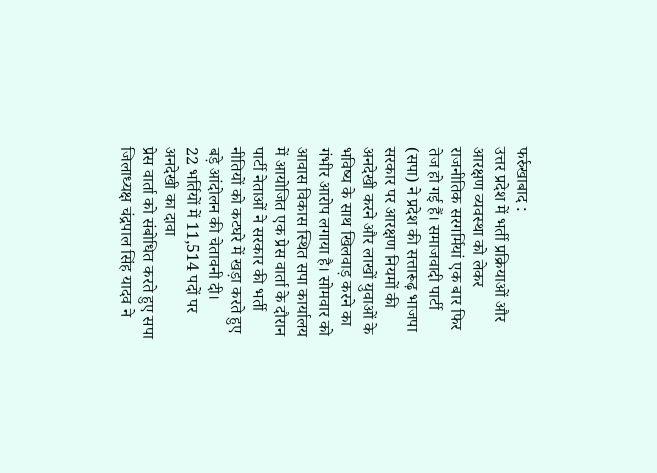फर्रुखाबाद :
उत्तर प्रदेश में भर्ती प्रक्रियाओं और आरक्षण व्यवस्था को लेकर राजनीतिक सरगर्मियां एक बार फिर तेज हो गई हैं। समाजवादी पार्टी (सपा) ने प्रदेश की सत्तारूढ़ भाजपा सरकार पर आरक्षण नियमों की अनदेखी करने और लाखों युवाओं के भविष्य के साथ खिलवाड़ करने का गंभीर आरोप लगाया है। सोमवार को आवास विकास स्थित सपा कार्यालय में आयोजित एक प्रेस वार्ता के दौरान पार्टी नेताओं ने सरकार की भर्ती नीतियों को कटघरे में खड़ा करते हुए बड़े आंदोलन की चेतावनी दी।
22 भर्तियों में 11,514 पदों पर अनदेखी का दावा
प्रेस वार्ता को संबोधित करते हुए सपा जिलाध्यक्ष चंद्रपाल सिंह यादव ने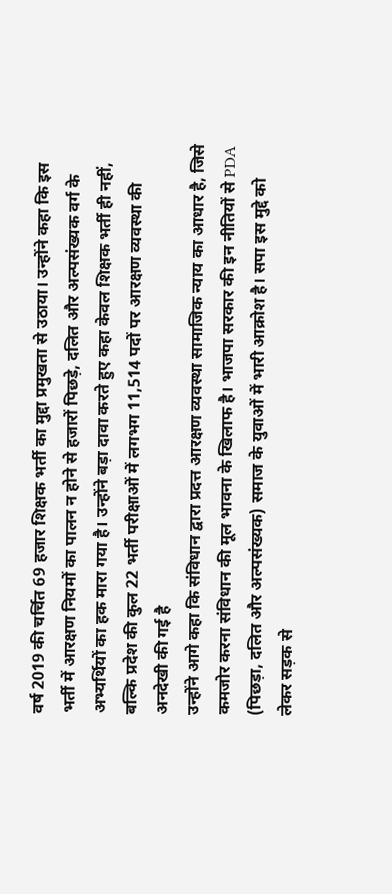वर्ष 2019 की चर्चित 69 हजार शिक्षक भर्ती का मुद्दा प्रमुखता से उठाया। उन्होंने कहा कि इस भर्ती में आरक्षण नियमों का पालन न होने से हजारों पिछड़े, दलित और अल्पसंख्यक वर्ग के अभ्यर्थियों का हक मारा गया है। उन्होंने बड़ा दावा करते हुए कहा केवल शिक्षक भर्ती ही नहीं, बल्कि प्रदेश की कुल 22 भर्ती परीक्षाओं में लगभग 11,514 पदों पर आरक्षण व्यवस्था की अनदेखी की गई है
उन्होंने आगे कहा कि संविधान द्वारा प्रदत्त आरक्षण व्यवस्था सामाजिक न्याय का आधार है, जिसे कमजोर करना संविधान की मूल भावना के खिलाफ है। भाजपा सरकार की इन नीतियों से PDA (पिछड़ा, दलित और अल्पसंख्यक) समाज के युवाओं में भारी आक्रोश है। सपा इस मुद्दे को लेकर सड़क से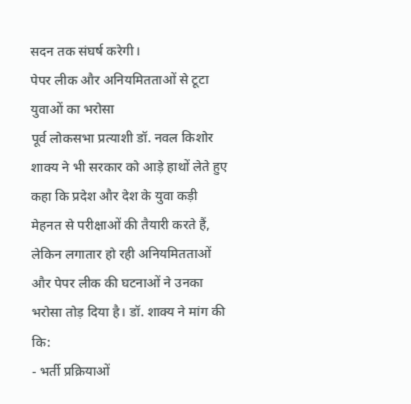सदन तक संघर्ष करेगी।
पेपर लीक और अनियमितताओं से टूटा युवाओं का भरोसा
पूर्व लोकसभा प्रत्याशी डॉ. नवल किशोर शाक्य ने भी सरकार को आड़े हाथों लेते हुए कहा कि प्रदेश और देश के युवा कड़ी मेहनत से परीक्षाओं की तैयारी करते हैं, लेकिन लगातार हो रही अनियमितताओं और पेपर लीक की घटनाओं ने उनका भरोसा तोड़ दिया है। डॉ. शाक्य ने मांग की कि:
- भर्ती प्रक्रियाओं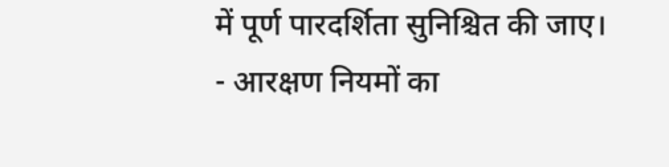में पूर्ण पारदर्शिता सुनिश्चित की जाए।
- आरक्षण नियमों का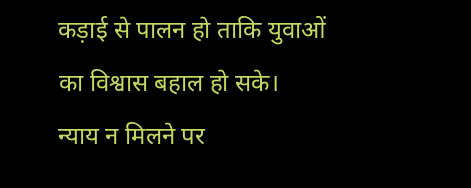कड़ाई से पालन हो ताकि युवाओं का विश्वास बहाल हो सके।
न्याय न मिलने पर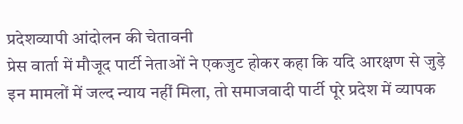प्रदेशव्यापी आंदोलन की चेतावनी
प्रेस वार्ता में मौजूद पार्टी नेताओं ने एकजुट होकर कहा कि यदि आरक्षण से जुड़े इन मामलों में जल्द न्याय नहीं मिला, तो समाजवादी पार्टी पूरे प्रदेश में व्यापक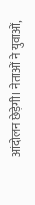आंदोलन छेड़ेगी। नेताओं ने युवाओं,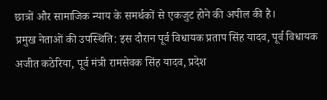छात्रों और सामाजिक न्याय के समर्थकों से एकजुट होने की अपील की है।
प्रमुख नेताओं की उपस्थिति: इस दौरान पूर्व विधायक प्रताप सिंह यादव, पूर्व विधायक अजीत कठेरिया, पूर्व मंत्री रामसेवक सिंह यादव, प्रदेश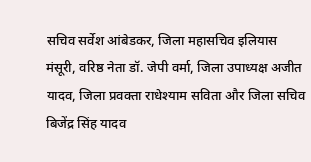सचिव सर्वेश आंबेडकर, जिला महासचिव इलियास मंसूरी, वरिष्ठ नेता डॉ. जेपी वर्मा, जिला उपाध्यक्ष अजीत यादव, जिला प्रवक्ता राधेश्याम सविता और जिला सचिव बिजेंद्र सिंह यादव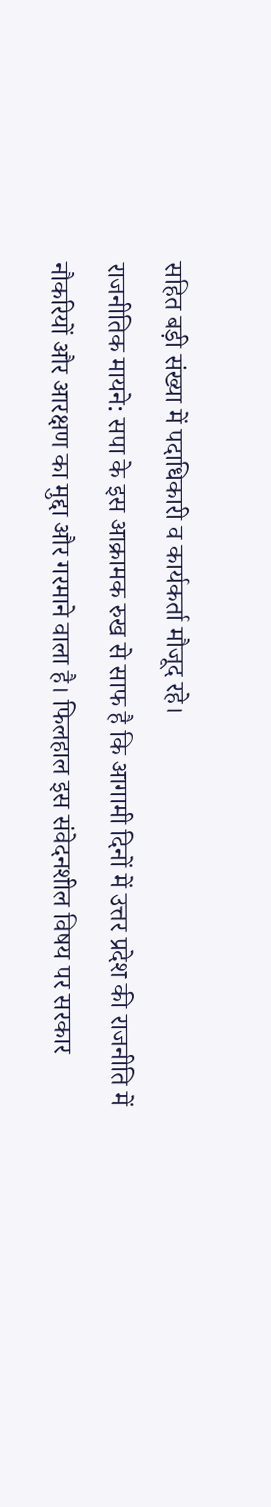सहित बड़ी संख्या में पदाधिकारी व कार्यकर्ता मौजूद रहे।
राजनीतिक मायने: सपा के इस आक्रामक रुख से साफ है कि आगामी दिनों में उत्तर प्रदेश की राजनीति में नौकरियों और आरक्षण का मुद्दा और गरमाने वाला है। फिलहाल इस संवेदनशील विषय पर सरकार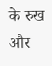के रुख और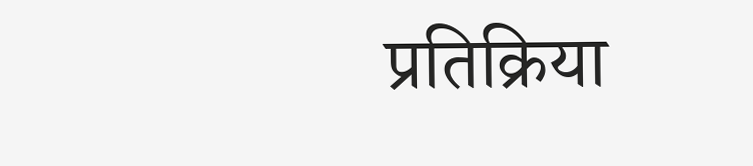प्रतिक्रिया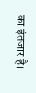का इंतजार है।